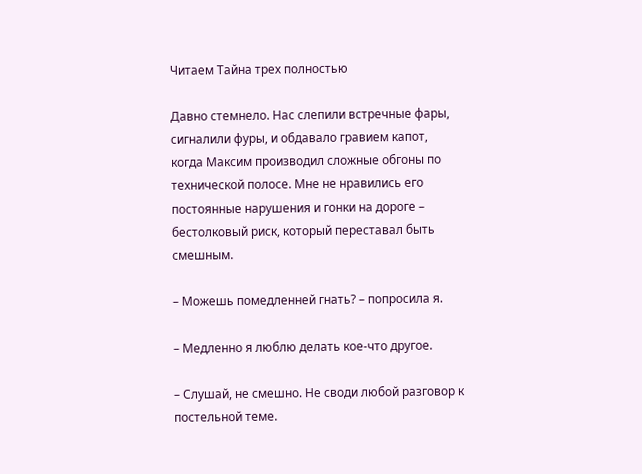Читаем Тайна трех полностью

Давно стемнело. Нас слепили встречные фары, сигналили фуры, и обдавало гравием капот, когда Максим производил сложные обгоны по технической полосе. Мне не нравились его постоянные нарушения и гонки на дороге – бестолковый риск, который переставал быть смешным.

– Можешь помедленней гнать? – попросила я.

– Медленно я люблю делать кое-что другое.

– Слушай, не смешно. Не своди любой разговор к постельной теме.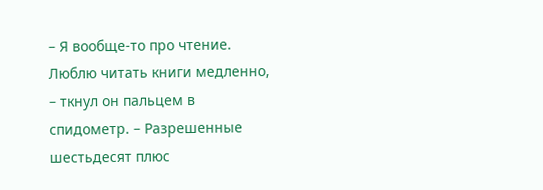– Я вообще-то про чтение. Люблю читать книги медленно, – ткнул он пальцем в спидометр. – Разрешенные шестьдесят плюс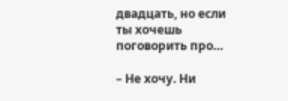двадцать, но если ты хочешь поговорить про…

– Не хочу. Ни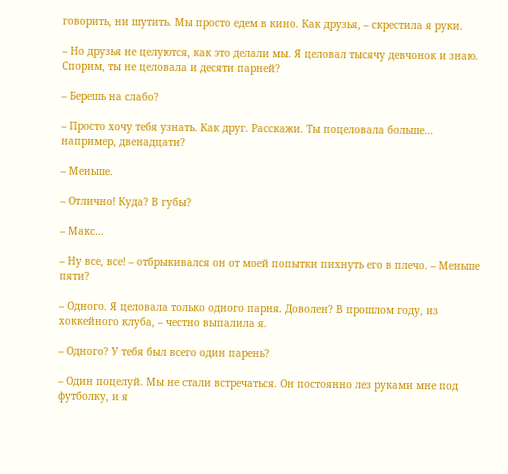говорить, ни шутить. Мы просто едем в кино. Как друзья, – скрестила я руки.

– Но друзья не целуются, как это делали мы. Я целовал тысячу девчонок и знаю. Спорим, ты не целовала и десяти парней?

– Берешь на слабо?

– Просто хочу тебя узнать. Как друг. Расскажи. Ты поцеловала больше… например, двенадцати?

– Меньше.

– Отлично! Куда? В губы?

– Макс…

– Ну все, все! – отбрыкивался он от моей попытки пихнуть его в плечо. – Меньше пяти?

– Одного. Я целовала только одного парня. Доволен? В прошлом году, из хоккейного клуба, – честно выпалила я.

– Одного? У тебя был всего один парень?

– Один поцелуй. Мы не стали встречаться. Он постоянно лез руками мне под футболку, и я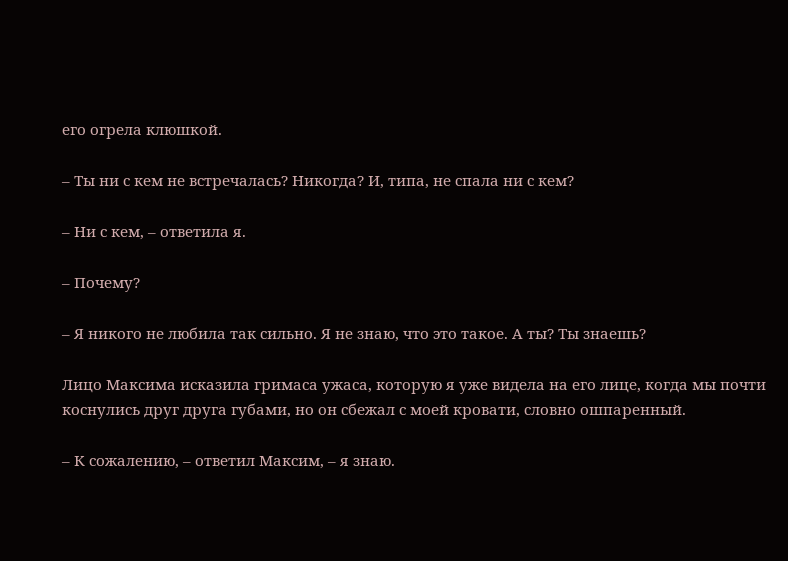его огрела клюшкой.

– Ты ни с кем не встречалась? Никогда? И, типа, не спала ни с кем?

– Ни с кем, – ответила я.

– Почему?

– Я никого не любила так сильно. Я не знаю, что это такое. А ты? Ты знаешь?

Лицо Максима исказила гримаса ужаса, которую я уже видела на его лице, когда мы почти коснулись друг друга губами, но он сбежал с моей кровати, словно ошпаренный.

– К сожалению, – ответил Максим, – я знаю.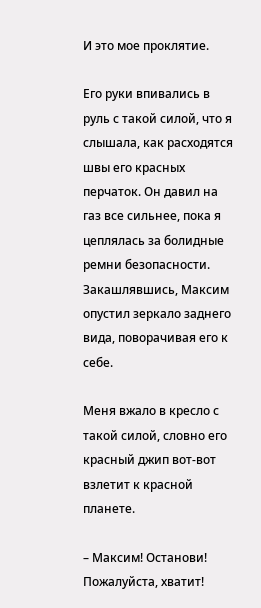И это мое проклятие.

Его руки впивались в руль с такой силой, что я слышала, как расходятся швы его красных перчаток. Он давил на газ все сильнее, пока я цеплялась за болидные ремни безопасности. Закашлявшись, Максим опустил зеркало заднего вида, поворачивая его к себе.

Меня вжало в кресло с такой силой, словно его красный джип вот-вот взлетит к красной планете.

– Максим! Останови! Пожалуйста, хватит!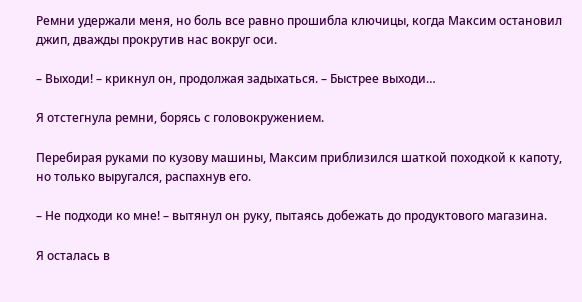Ремни удержали меня, но боль все равно прошибла ключицы, когда Максим остановил джип, дважды прокрутив нас вокруг оси.

– Выходи! – крикнул он, продолжая задыхаться. – Быстрее выходи…

Я отстегнула ремни, борясь с головокружением.

Перебирая руками по кузову машины, Максим приблизился шаткой походкой к капоту, но только выругался, распахнув его.

– Не подходи ко мне! – вытянул он руку, пытаясь добежать до продуктового магазина.

Я осталась в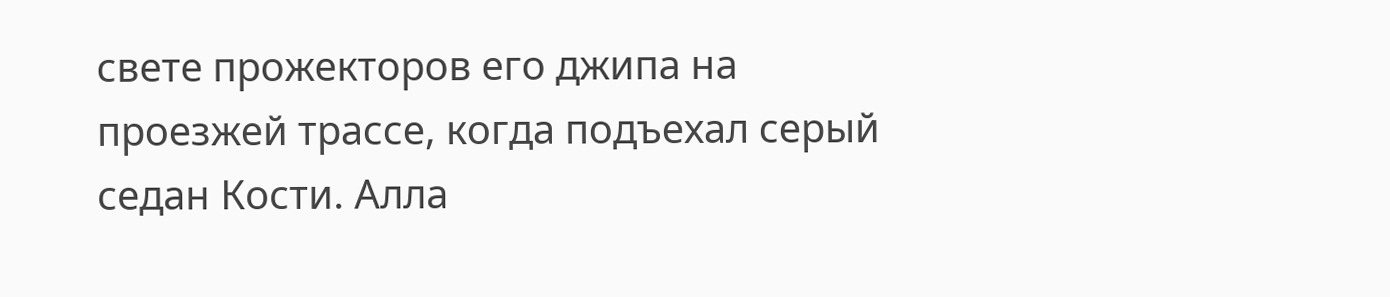свете прожекторов его джипа на проезжей трассе, когда подъехал серый седан Кости. Алла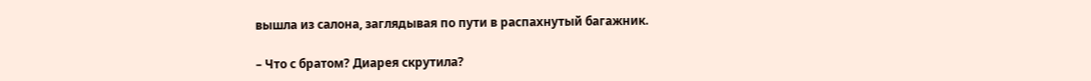вышла из салона, заглядывая по пути в распахнутый багажник.

– Что с братом? Диарея скрутила?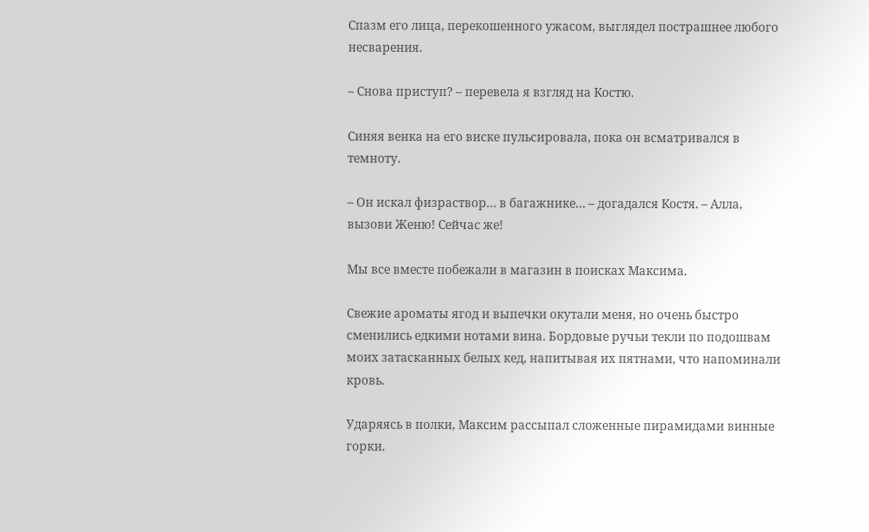Спазм его лица, перекошенного ужасом, выглядел пострашнее любого несварения.

– Снова приступ? – перевела я взгляд на Костю.

Синяя венка на его виске пульсировала, пока он всматривался в темноту.

– Он искал физраствор… в багажнике… – догадался Костя. – Алла, вызови Женю! Сейчас же!

Мы все вместе побежали в магазин в поисках Максима.

Свежие ароматы ягод и выпечки окутали меня, но очень быстро сменились едкими нотами вина. Бордовые ручьи текли по подошвам моих затасканных белых кед, напитывая их пятнами, что напоминали кровь.

Ударяясь в полки, Максим рассыпал сложенные пирамидами винные горки.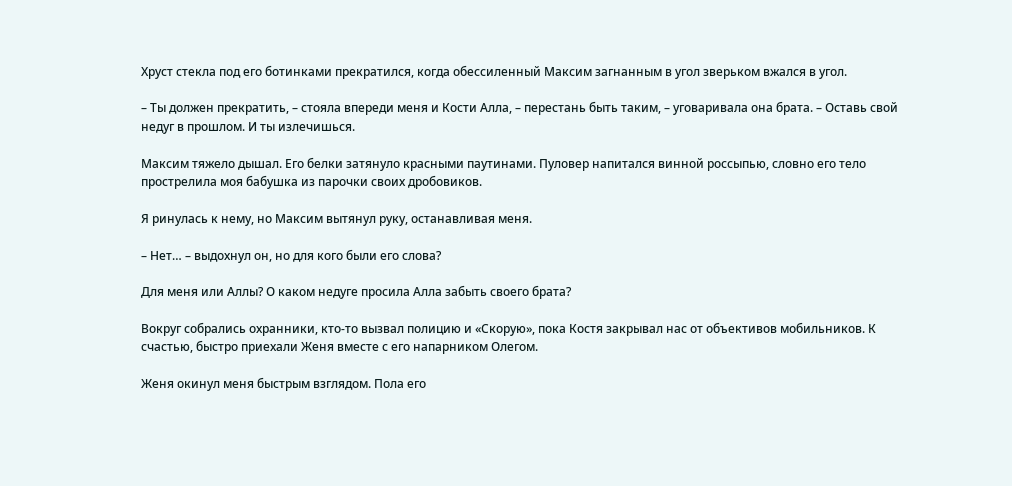Хруст стекла под его ботинками прекратился, когда обессиленный Максим загнанным в угол зверьком вжался в угол.

– Ты должен прекратить, – стояла впереди меня и Кости Алла, – перестань быть таким, – уговаривала она брата. – Оставь свой недуг в прошлом. И ты излечишься.

Максим тяжело дышал. Его белки затянуло красными паутинами. Пуловер напитался винной россыпью, словно его тело прострелила моя бабушка из парочки своих дробовиков.

Я ринулась к нему, но Максим вытянул руку, останавливая меня.

– Нет… – выдохнул он, но для кого были его слова?

Для меня или Аллы? О каком недуге просила Алла забыть своего брата?

Вокруг собрались охранники, кто-то вызвал полицию и «Скорую», пока Костя закрывал нас от объективов мобильников. К счастью, быстро приехали Женя вместе с его напарником Олегом.

Женя окинул меня быстрым взглядом. Пола его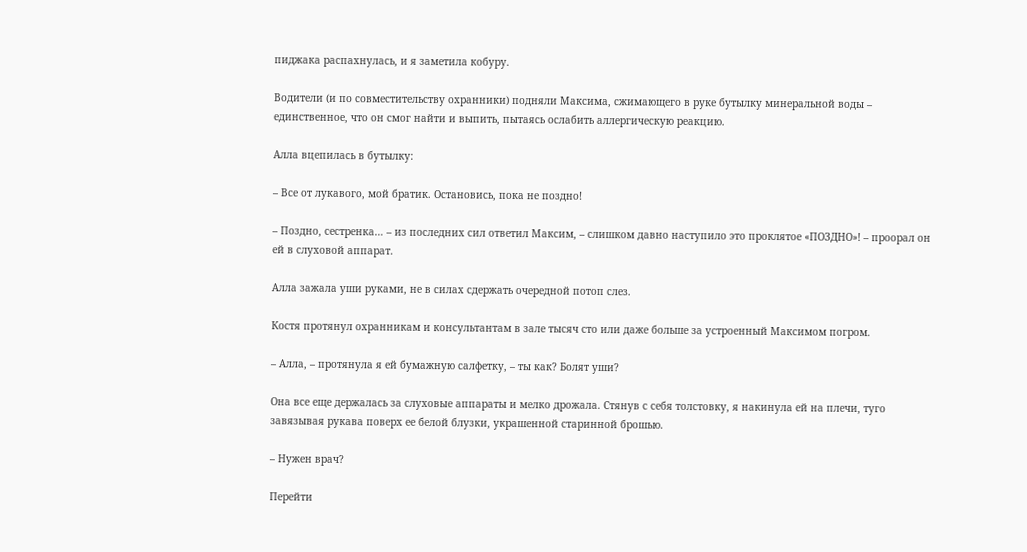пиджака распахнулась, и я заметила кобуру.

Водители (и по совместительству охранники) подняли Максима, сжимающего в руке бутылку минеральной воды – единственное, что он смог найти и выпить, пытаясь ослабить аллергическую реакцию.

Алла вцепилась в бутылку:

– Все от лукавого, мой братик. Остановись, пока не поздно!

– Поздно, сестренка… – из последних сил ответил Максим, – слишком давно наступило это проклятое «ПОЗДНО»! – проорал он ей в слуховой аппарат.

Алла зажала уши руками, не в силах сдержать очередной потоп слез.

Костя протянул охранникам и консультантам в зале тысяч сто или даже больше за устроенный Максимом погром.

– Алла, – протянула я ей бумажную салфетку, – ты как? Болят уши?

Она все еще держалась за слуховые аппараты и мелко дрожала. Стянув с себя толстовку, я накинула ей на плечи, туго завязывая рукава поверх ее белой блузки, украшенной старинной брошью.

– Нужен врач?

Перейти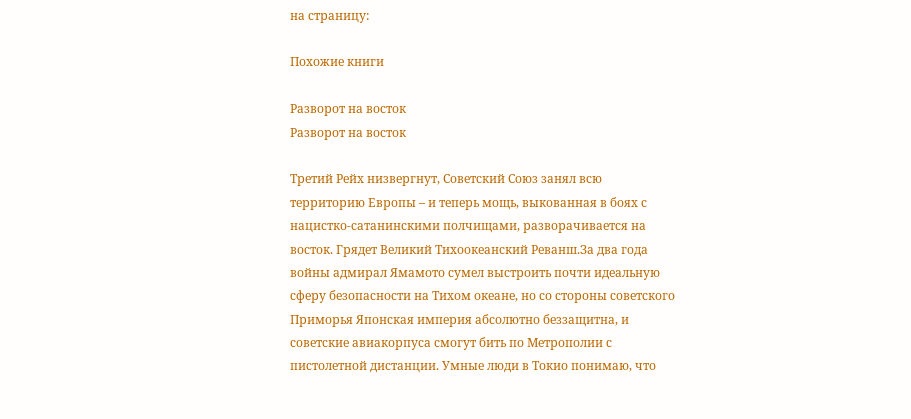на страницу:

Похожие книги

Разворот на восток
Разворот на восток

Третий Рейх низвергнут, Советский Союз занял всю территорию Европы – и теперь мощь, выкованная в боях с нацистко-сатанинскими полчищами, разворачивается на восток. Грядет Великий Тихоокеанский Реванш.За два года войны адмирал Ямамото сумел выстроить почти идеальную сферу безопасности на Тихом океане, но со стороны советского Приморья Японская империя абсолютно беззащитна, и советские авиакорпуса смогут бить по Метрополии с пистолетной дистанции. Умные люди в Токио понимаю, что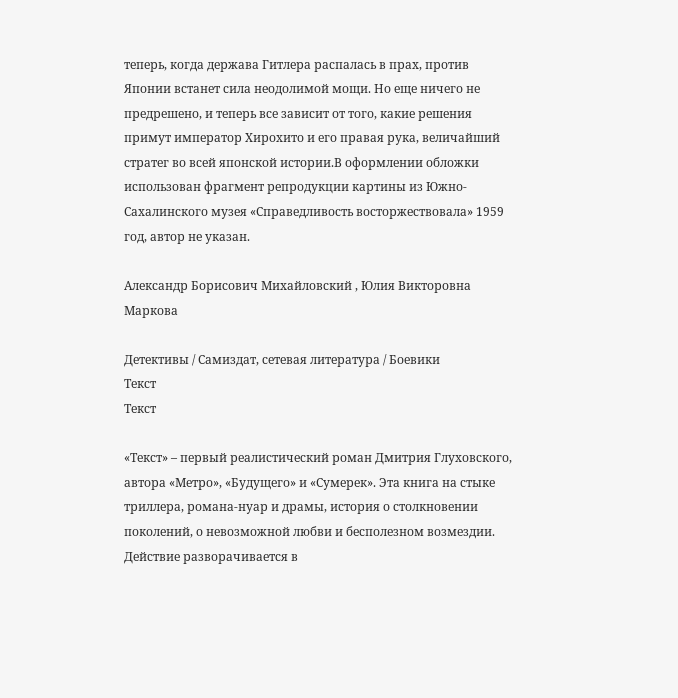теперь, когда держава Гитлера распалась в прах, против Японии встанет сила неодолимой мощи. Но еще ничего не предрешено, и теперь все зависит от того, какие решения примут император Хирохито и его правая рука, величайший стратег во всей японской истории.В оформлении обложки использован фрагмент репродукции картины из Южно-Сахалинского музея «Справедливость восторжествовала» 1959 год, автор не указан.

Александр Борисович Михайловский , Юлия Викторовна Маркова

Детективы / Самиздат, сетевая литература / Боевики
Текст
Текст

«Текст» – первый реалистический роман Дмитрия Глуховского, автора «Метро», «Будущего» и «Сумерек». Эта книга на стыке триллера, романа-нуар и драмы, история о столкновении поколений, о невозможной любви и бесполезном возмездии. Действие разворачивается в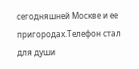сегодняшней Москве и ее пригородах.Телефон стал для души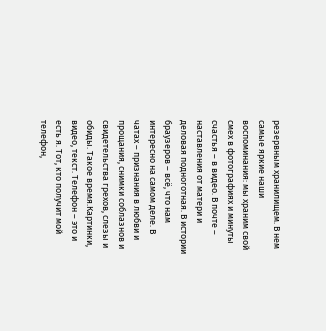резервным хранилищем. В нем самые яркие наши воспоминания: мы храним свой смех в фотографиях и минуты счастья – в видео. В почте – наставления от матери и деловая подноготная. В истории браузеров – всё, что нам интересно на самом деле. В чатах – признания в любви и прощания, снимки соблазнов и свидетельства грехов, слезы и обиды. Такое время.Картинки, видео, текст. Телефон – это и есть я. Тот, кто получит мой телефон,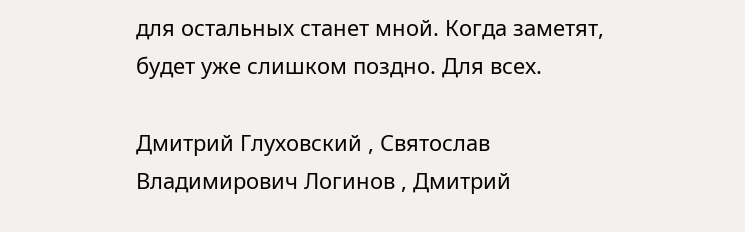для остальных станет мной. Когда заметят, будет уже слишком поздно. Для всех.

Дмитрий Глуховский , Святослав Владимирович Логинов , Дмитрий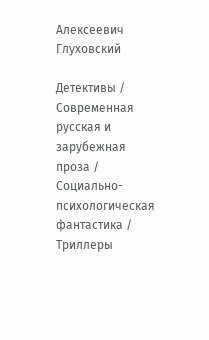Алексеевич Глуховский

Детективы / Современная русская и зарубежная проза / Социально-психологическая фантастика / Триллеры